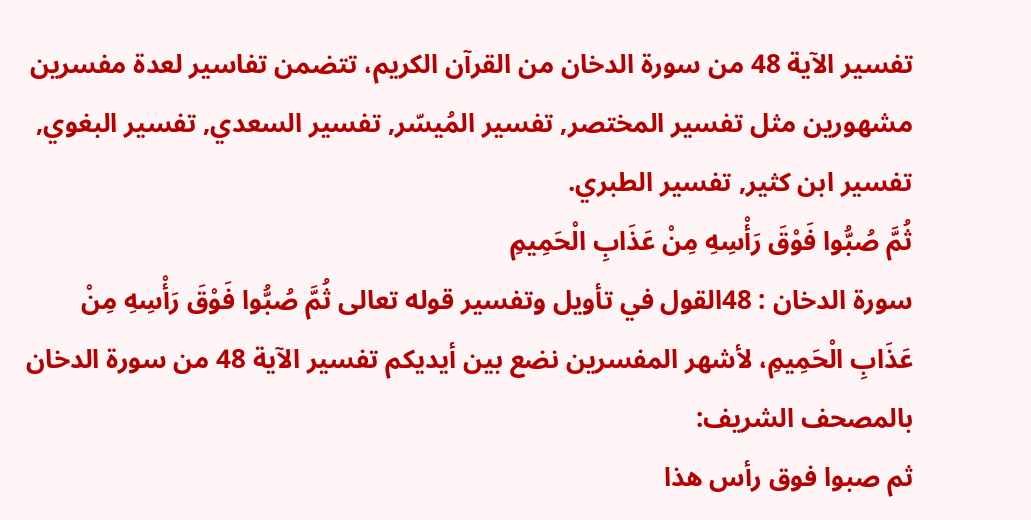تفسير الآية 48 من سورة الدخان من القرآن الكريم، تتضمن تفاسير لعدة مفسرين مشهورين مثل تفسير المختصر, تفسير المُيسّر, تفسير السعدي, تفسير البغوي, تفسير ابن كثير, تفسير الطبري.
ثُمَّ صُبُّوا فَوْقَ رَأْسِهِ مِنْ عَذَابِ الْحَمِيمِ
سورة الدخان : 48القول في تأويل وتفسير قوله تعالى ثُمَّ صُبُّوا فَوْقَ رَأْسِهِ مِنْ عَذَابِ الْحَمِيمِ، لأشهر المفسرين نضع بين أيديكم تفسير الآية 48 من سورة الدخان بالمصحف الشريف:
ثم صبوا فوق رأس هذا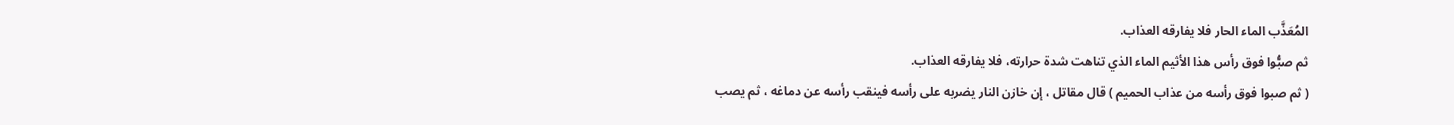المُعَذَّب الماء الحار فلا يفارقه العذاب.
ثم صبُّوا فوق رأس هذا الأثيم الماء الذي تناهت شدة حرارته، فلا يفارقه العذاب.
( ثم صبوا فوق رأسه من عذاب الحميم ) قال مقاتل ، إن خازن النار يضربه على رأسه فينقب رأسه عن دماغه ، ثم يصب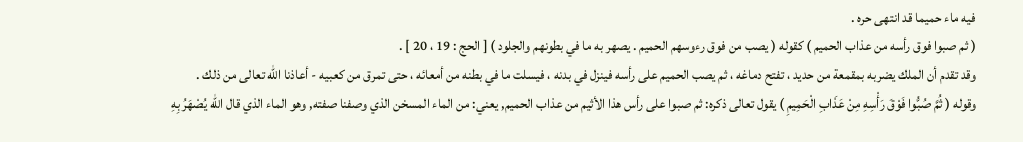فيه ماء حميما قد انتهى حره .
( ثم صبوا فوق رأسه من عذاب الحميم ) كقوله ( يصب من فوق رءوسهم الحميم . يصهر به ما في بطونهم والجلود ) [ الحج : 19 ، 20 ] .
وقد تقدم أن الملك يضربه بمقمعة من حديد ، تفتح دماغه ، ثم يصب الحميم على رأسه فينزل في بدنه ، فيسلت ما في بطنه من أمعائه ، حتى تمرق من كعبيه - أعاذنا الله تعالى من ذلك .
وقوله ( ثُمَّ صُبُّوا فَوْقَ رَأْسِهِ مِنْ عَذَابِ الْحَمِيمِ ) يقول تعالى ذكره: ثم صبوا على رأس هذا الأثيم من عذاب الحميم, يعني: من الماء المسخن الذي وصفنا صفته, وهو الماء الذي قال الله يُصْهَرُ بِهِ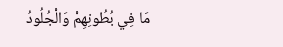مَا فِي بُطُونِهِمْ وَالْجُلُودُ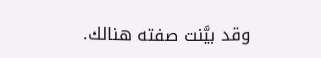وقد بيَّنت صفته هنالك.